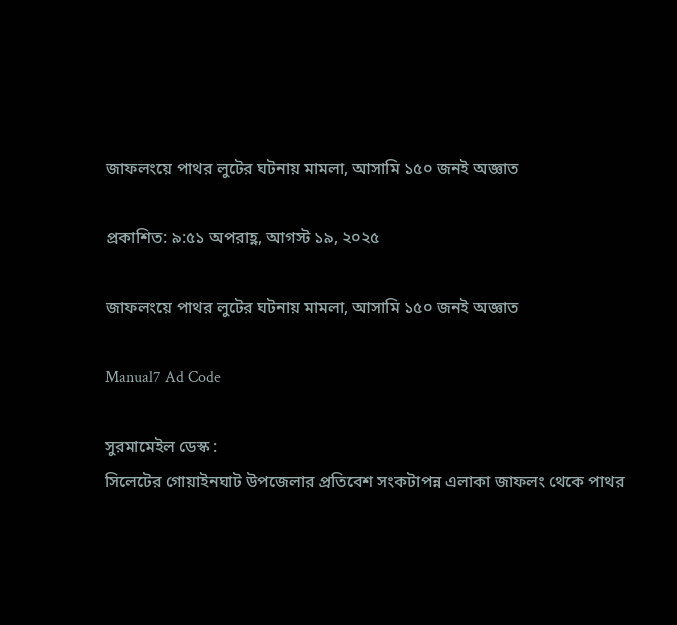জাফলংয়ে পাথর লুটের ঘটনায় মামলা, আসামি ১৫০ জনই অজ্ঞাত

প্রকাশিত: ৯:৫১ অপরাহ্ণ, আগস্ট ১৯, ২০২৫

জাফলংয়ে পাথর লুটের ঘটনায় মামলা, আসামি ১৫০ জনই অজ্ঞাত

Manual7 Ad Code

সুরমামেইল ডেস্ক :
সিলেটের গোয়াইনঘাট উপজেলার প্রতিবেশ সংকটাপন্ন এলাকা জাফলং থেকে পাথর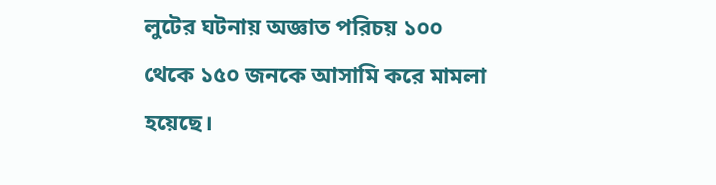লুটের ঘটনায় অজ্ঞাত পরিচয় ১০০ থেকে ১৫০ জনকে আসামি করে মামলা হয়েছে।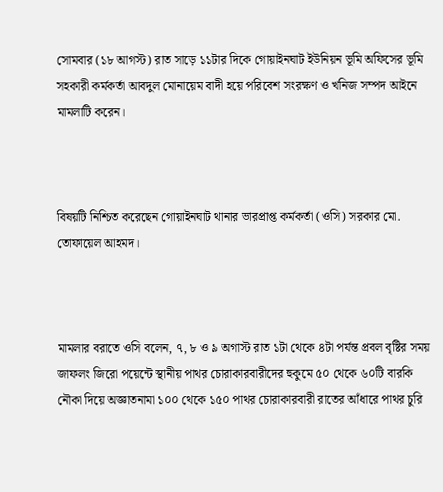সোমবার (১৮ আগস্ট) রাত সাড়ে ১১টার দিকে গোয়াইনঘাট ইউনিয়ন ভূমি অফিসের ভূমি সহকারী কর্মকর্তা আবদুল মোনায়েম বাদী হয়ে পরিবেশ সংরক্ষণ ও খনিজ সম্পদ আইনে মামলাটি করেন।



বিষয়টি নিশ্চিত করেছেন গোয়াইনঘাট থানার ভারপ্রাপ্ত কর্মকর্তা (ওসি) সরকার মো. তোফায়েল আহমদ।



মামলার বরাতে ওসি বলেন, ৭, ৮ ও ৯ অগাস্ট রাত ১টা থেকে ৪টা পর্যন্ত প্রবল বৃষ্টির সময় জাফলং জিরো পয়েন্টে স্থানীয় পাথর চোরাকারবারীদের হুকুমে ৫০ থেকে ৬০টি বারকি নৌকা দিয়ে অজ্ঞাতনামা ১০০ থেকে ১৫০ পাথর চোরাকারবারী রাতের আঁধারে পাথর চুরি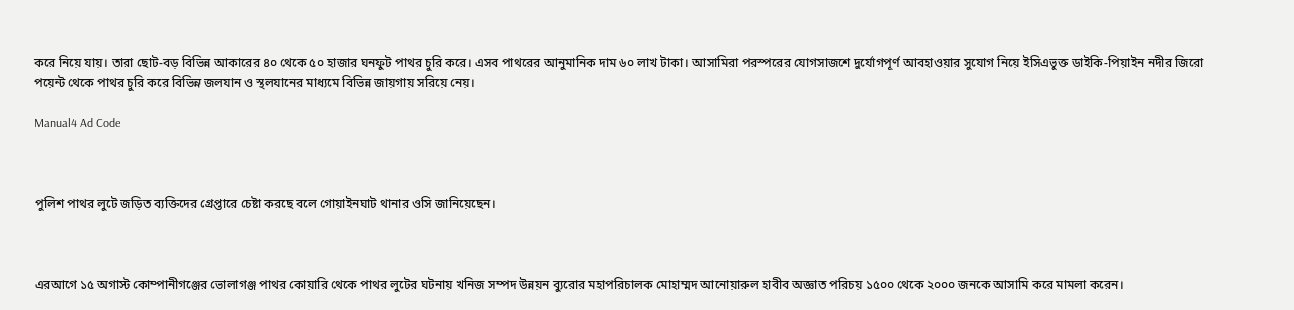করে নিয়ে যায়। তারা ছোট-বড় বিভিন্ন আকারের ৪০ থেকে ৫০ হাজার ঘনফুট পাথর চুরি করে। এসব পাথরের আনুমানিক দাম ৬০ লাখ টাকা। আসামিরা পরস্পরের যোগসাজশে দুর্যোগপূর্ণ আবহাওয়ার সুযোগ নিয়ে ইসিএভুক্ত ডাইকি-পিয়াইন নদীর জিরো পয়েন্ট থেকে পাথর চুরি করে বিভিন্ন জলযান ও স্থলযানের মাধ্যমে বিভিন্ন জায়গায় সরিয়ে নেয়।

Manual4 Ad Code



পুলিশ পাথর লুটে জড়িত ব্যক্তিদের গ্রেপ্তারে চেষ্টা করছে বলে গোয়াইনঘাট থানার ওসি জানিয়েছেন।



এরআগে ১৫ অগাস্ট কোম্পানীগঞ্জের ভোলাগঞ্জ পাথর কোয়ারি থেকে পাথর লুটের ঘটনায় খনিজ সম্পদ উন্নয়ন ব্যুরোর মহাপরিচালক মোহাম্মদ আনোয়ারুল হাবীব অজ্ঞাত পরিচয় ১৫০০ থেকে ২০০০ জনকে আসামি করে মামলা করেন।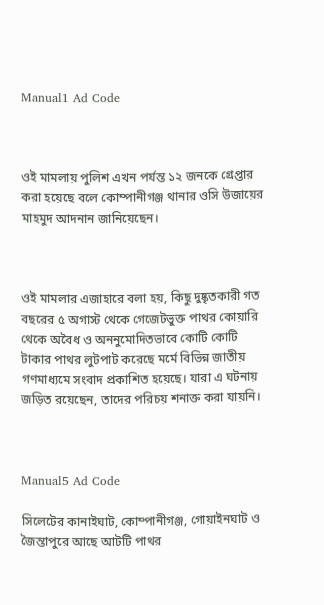Manual1 Ad Code



ওই মামলায় পুলিশ এখন পর্যন্ত ১২ জনকে গ্রেপ্তার করা হয়েছে বলে কোম্পানীগঞ্জ থানার ওসি উজায়ের মাহমুদ আদনান জানিয়েছেন।



ওই মামলার এজাহারে বলা হয়, কিছু দুষ্কৃতকারী গত বছরের ৫ অগাস্ট থেকে গেজেটভুক্ত পাথর কোয়ারি থেকে অবৈধ ও অননুমোদিতভাবে কোটি কোটি টাকার পাথর লুটপাট করেছে মর্মে বিভিন্ন জাতীয় গণমাধ্যমে সংবাদ প্রকাশিত হয়েছে। যারা এ ঘটনায় জড়িত রয়েছেন, তাদের পরিচয় শনাক্ত করা যায়নি।



Manual5 Ad Code

সিলেটের কানাইঘাট, কোম্পানীগঞ্জ, গোয়াইনঘাট ও জৈন্তাপুরে আছে আটটি পাথর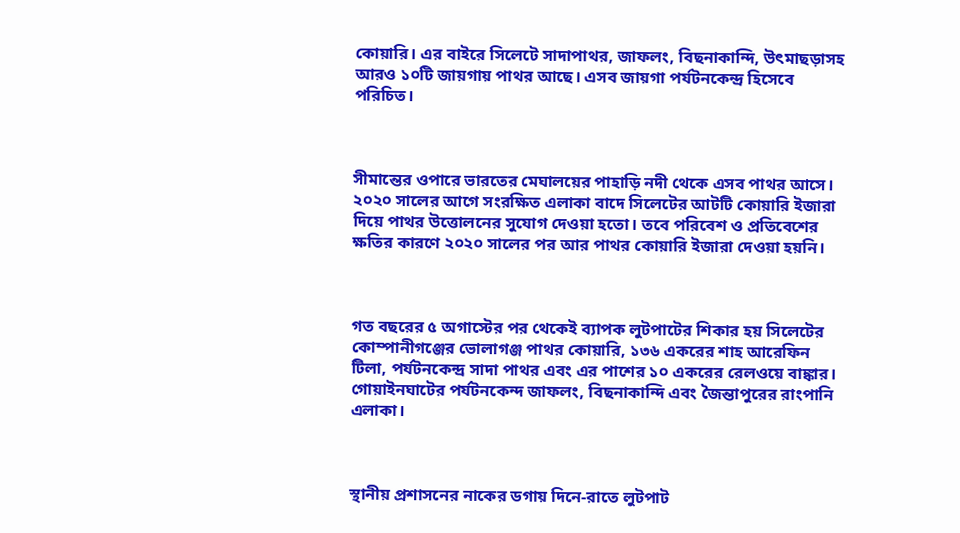কোয়ারি। এর বাইরে সিলেটে সাদাপাথর, জাফলং, বিছনাকান্দি, উৎমাছড়াসহ আরও ১০টি জায়গায় পাথর আছে। এসব জায়গা পর্যটনকেন্দ্র হিসেবে পরিচিত।



সীমান্তের ওপারে ভারতের মেঘালয়ের পাহাড়ি নদী থেকে এসব পাথর আসে। ২০২০ সালের আগে সংরক্ষিত এলাকা বাদে সিলেটের আটটি কোয়ারি ইজারা দিয়ে পাথর উত্তোলনের সুযোগ দেওয়া হতো। তবে পরিবেশ ও প্রতিবেশের ক্ষতির কারণে ২০২০ সালের পর আর পাথর কোয়ারি ইজারা দেওয়া হয়নি।



গত বছরের ৫ অগাস্টের পর থেকেই ব্যাপক লুটপাটের শিকার হয় সিলেটের কোম্পানীগঞ্জের ভোলাগঞ্জ পাথর কোয়ারি, ১৩৬ একরের শাহ আরেফিন টিলা, পর্যটনকেন্দ্র সাদা পাথর এবং এর পাশের ১০ একরের রেলওয়ে বাঙ্কার। গোয়াইনঘাটের পর্যটনকেন্দ জাফলং, বিছনাকান্দি এবং জৈন্তাপুরের রাংপানি এলাকা।



স্থানীয় প্রশাসনের নাকের ডগায় দিনে-রাতে লুটপাট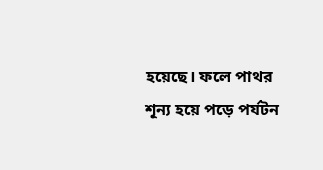হয়েছে। ফলে পাথর শূন্য হয়ে পড়ে পর্যটন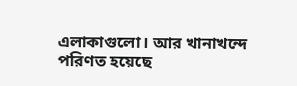এলাকাগুলো। আর খানাখন্দে পরিণত হয়েছে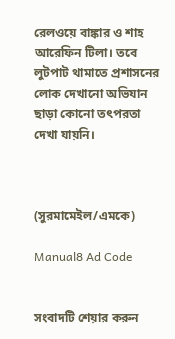রেলওয়ে বাঙ্কার ও শাহ আরেফিন টিলা। তবে লুটপাট থামাতে প্রশাসনের লোক দেখানো অভিযান ছাড়া কোনো তৎপরতা দেখা যায়নি।



(সুরমামেইল/এমকে)

Manual8 Ad Code


সংবাদটি শেয়ার করুন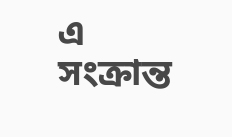এ সংক্রান্ত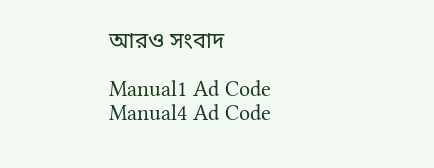আরও সংবাদ

Manual1 Ad Code
Manual4 Ad Code